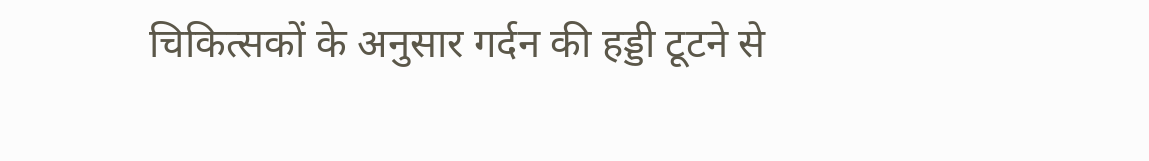चिकित्सकों के अनुसार गर्दन की हड्डी टूटने से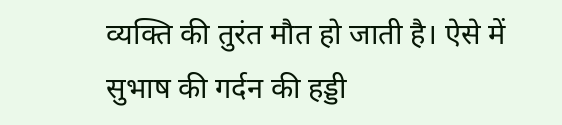व्यक्ति की तुरंत मौत हो जाती है। ऐसे में सुभाष की गर्दन की हड्डी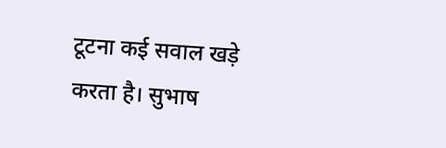टूटना कई सवाल खड़े करता है। सुभाष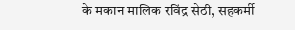के मकान मालिक रविंद्र सेठी, सहकर्मी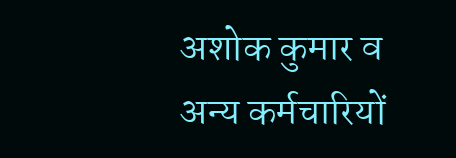अशोक कुमार व अन्य कर्मचारियों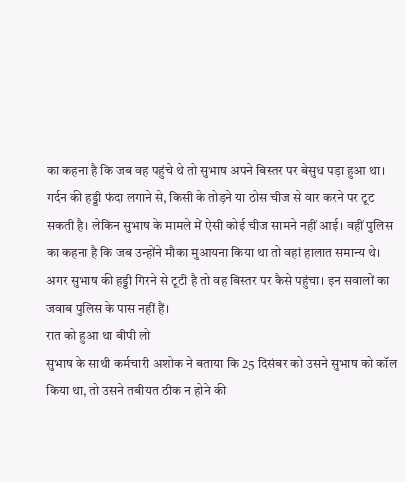का कहना है कि जब वह पहुंचे थे तो सुभाष अपने बिस्तर पर बेसुध पड़ा हुआ था।
गर्दन की हड्डी फंदा लगाने से, किसी के तोड़ने या ठोस चीज से वार करने पर टूट सकती है। लेकिन सुभाष के मामले में ऐसी कोई चीज सामने नहीं आई। वहीं पुलिस का कहना है कि जब उन्होंने मौका मुआयना किया था तो वहां हालात समान्य थे। अगर सुभाष की हड्डी गिरने से टूटी है तो वह बिस्तर पर कैसे पहुंचा। इन सवालों का जवाब पुलिस के पास नहीं हैं।
रात को हुआ था बीपी लो
सुभाष के साथी कर्मचारी अशोक ने बताया कि 25 दिसंबर को उसने सुभाष को कॉल किया था, तो उसने तबीयत ठीक न होने की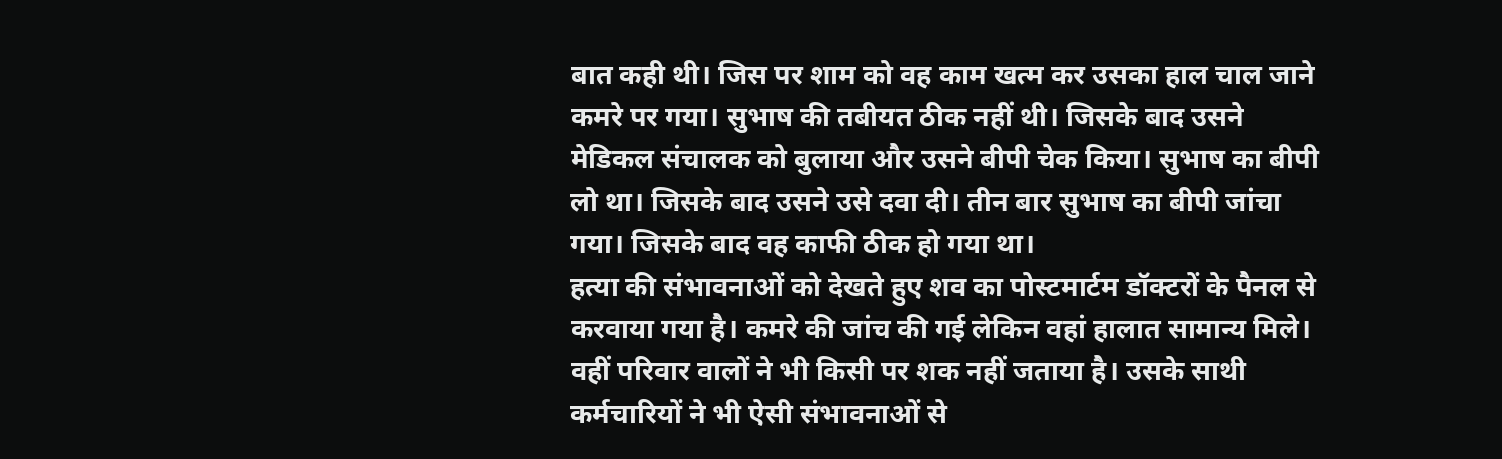बात कही थी। जिस पर शाम को वह काम खत्म कर उसका हाल चाल जाने कमरे पर गया। सुभाष की तबीयत ठीक नहीं थी। जिसके बाद उसने मेडिकल संचालक को बुलाया और उसने बीपी चेक किया। सुभाष का बीपी लो था। जिसके बाद उसने उसे दवा दी। तीन बार सुभाष का बीपी जांचा गया। जिसके बाद वह काफी ठीक हो गया था।
हत्या की संभावनाओं को देखते हुए शव का पोस्टमार्टम डॉक्टरों के पैनल से करवाया गया है। कमरे की जांच की गई लेकिन वहां हालात सामान्य मिले। वहीं परिवार वालों ने भी किसी पर शक नहीं जताया है। उसके साथी कर्मचारियों ने भी ऐसी संभावनाओं से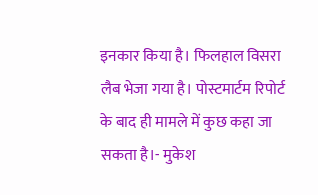इनकार किया है। फिलहाल विसरा लैब भेजा गया है। पोस्टमार्टम रिपोर्ट के बाद ही मामले में कुछ कहा जा सकता है।- मुकेश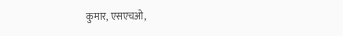कुमार, एसएचओ,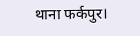थाना फर्कपुर।